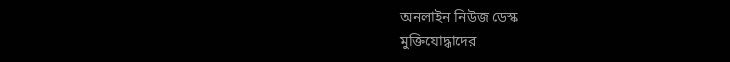অনলাইন নিউজ ডেস্ক
মুক্তিযোদ্ধাদের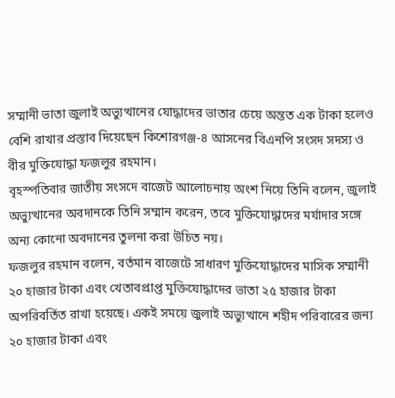সম্মানী ভাতা জুলাই অভ্যুত্থানের যোদ্ধাদের ভাতার চেয়ে অন্তত এক টাকা হলেও বেশি রাখার প্রস্তাব দিয়েছেন কিশোরগঞ্জ-৪ আসনের বিএনপি সংসদ সদস্য ও বীর মুক্তিযোদ্ধা ফজলুর রহমান।
বৃহস্পতিবার জাতীয় সংসদে বাজেট আলোচনায় অংশ নিয়ে তিনি বলেন, জুলাই অভ্যুত্থানের অবদানকে তিনি সম্মান করেন, তবে মুক্তিযোদ্ধাদের মর্যাদার সঙ্গে অন্য কোনো অবদানের তুলনা করা উচিত নয়।
ফজলুর রহমান বলেন, বর্তমান বাজেটে সাধারণ মুক্তিযোদ্ধাদের মাসিক সম্মানী ২০ হাজার টাকা এবং খেতাবপ্রাপ্ত মুক্তিযোদ্ধাদের ভাতা ২৫ হাজার টাকা অপরিবর্তিত রাখা হয়েছে। একই সময়ে জুলাই অভ্যুত্থানে শহীদ পরিবারের জন্য ২০ হাজার টাকা এবং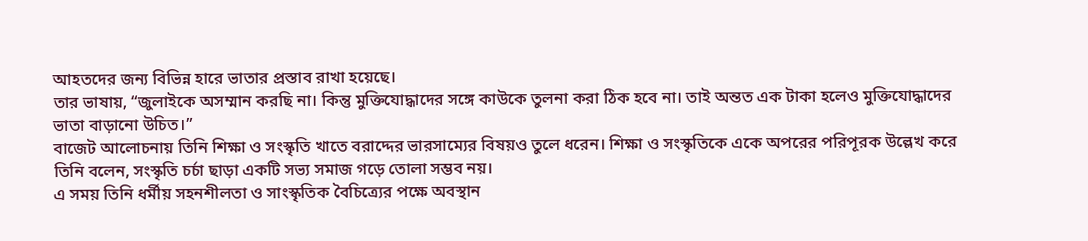আহতদের জন্য বিভিন্ন হারে ভাতার প্রস্তাব রাখা হয়েছে।
তার ভাষায়, “জুলাইকে অসম্মান করছি না। কিন্তু মুক্তিযোদ্ধাদের সঙ্গে কাউকে তুলনা করা ঠিক হবে না। তাই অন্তত এক টাকা হলেও মুক্তিযোদ্ধাদের ভাতা বাড়ানো উচিত।”
বাজেট আলোচনায় তিনি শিক্ষা ও সংস্কৃতি খাতে বরাদ্দের ভারসাম্যের বিষয়ও তুলে ধরেন। শিক্ষা ও সংস্কৃতিকে একে অপরের পরিপূরক উল্লেখ করে তিনি বলেন, সংস্কৃতি চর্চা ছাড়া একটি সভ্য সমাজ গড়ে তোলা সম্ভব নয়।
এ সময় তিনি ধর্মীয় সহনশীলতা ও সাংস্কৃতিক বৈচিত্র্যের পক্ষে অবস্থান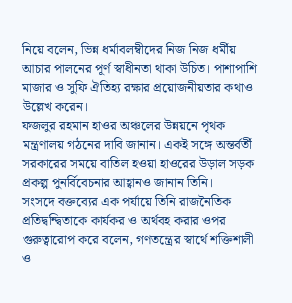নিয়ে বলেন, ভিন্ন ধর্মাবলম্বীদের নিজ নিজ ধর্মীয় আচার পালনের পূর্ণ স্বাধীনতা থাকা উচিত। পাশাপাশি মাজার ও সুফি ঐতিহ্য রক্ষার প্রয়োজনীয়তার কথাও উল্লেখ করেন।
ফজলুর রহমান হাওর অঞ্চলের উন্নয়নে পৃথক মন্ত্রণালয় গঠনের দাবি জানান। একই সঙ্গে অন্তর্বর্তী সরকারের সময়ে বাতিল হওয়া হাওরের উড়াল সড়ক প্রকল্প পুনর্বিবেচনার আহ্বানও জানান তিনি।
সংসদে বক্তব্যের এক পর্যায়ে তিনি রাজনৈতিক প্রতিদ্বন্দ্বিতাকে কার্যকর ও অর্থবহ করার ওপর গুরুত্বারোপ করে বলেন, গণতন্ত্রের স্বার্থে শক্তিশালী ও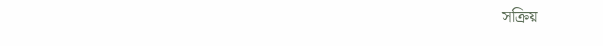সক্রিয়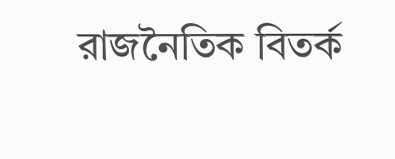রাজনৈতিক বিতর্ক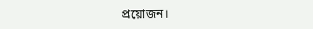প্রয়োজন।